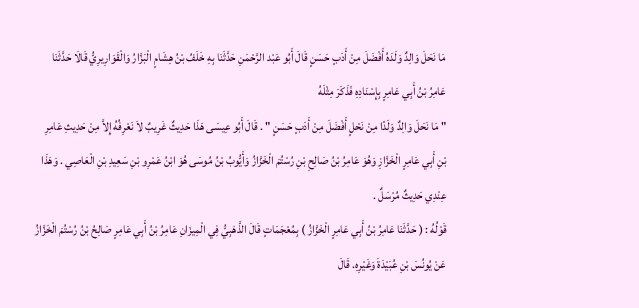مَا نَحَلَ وَالِدٌ وَلَدَهُ أَفْضَلَ مِنْ أَدَبٍ حَسَنٍ قَالَ أَبُو عَبْد الرَّحْمَنِ حَدَّثَنَا بِهِ خَلَفُ بْنُ هِشَامٍ الْبَزَّارُ وَالْقَوَارِيرِيُّ قَالَا حَدَّثَنَا عَامِرُ بْنُ أَبِي عَامِرٍ بِإِسْنَادِهِ فَذَكَرَ مِثْلَهُ
" مَا نَحَلَ وَالِدٌ وَلَدًا مِنْ نَحْلٍ أَفْضَلَ مِنْ أَدَبٍ حَسَنٍ " . قَالَ أَبُو عِيسَى هَذَا حَدِيثٌ غَرِيبٌ لاَ نَعْرِفُهُ إِلاَّ مِنْ حَدِيثِ عَامِرِ بْنِ أَبِي عَامِرٍ الْخَزَّازِ وَهُوَ عَامِرُ بْنُ صَالِحِ بْنِ رُسْتُمَ الْخَزَّازُ وَأَيُّوبُ بْنُ مُوسَى هُوَ ابْنُ عَمْرِو بْنِ سَعِيدِ بْنِ الْعَاصِي . وَهَذَا عِنْدِي حَدِيثٌ مُرْسَلٌ .
قَوْلُهُ : ( حَدَّثَنَا عَامِرُ بْنُ أَبِي عَامِرٍ الْخَزَّازُ ) بِمُعْجَمَاتٍ قَالَ الذَّهَبِيُّ فِي الْمِيزَانِ عَامِرُ بْنُ أَبِي عَامِرٍ صَالِحُ بْنُ رُسْتُمَ الْخَزَّازُ عَنْ يُونُسَ بْنِ عُبَيْدَةَ وَغَيْرِهِ. قَالَ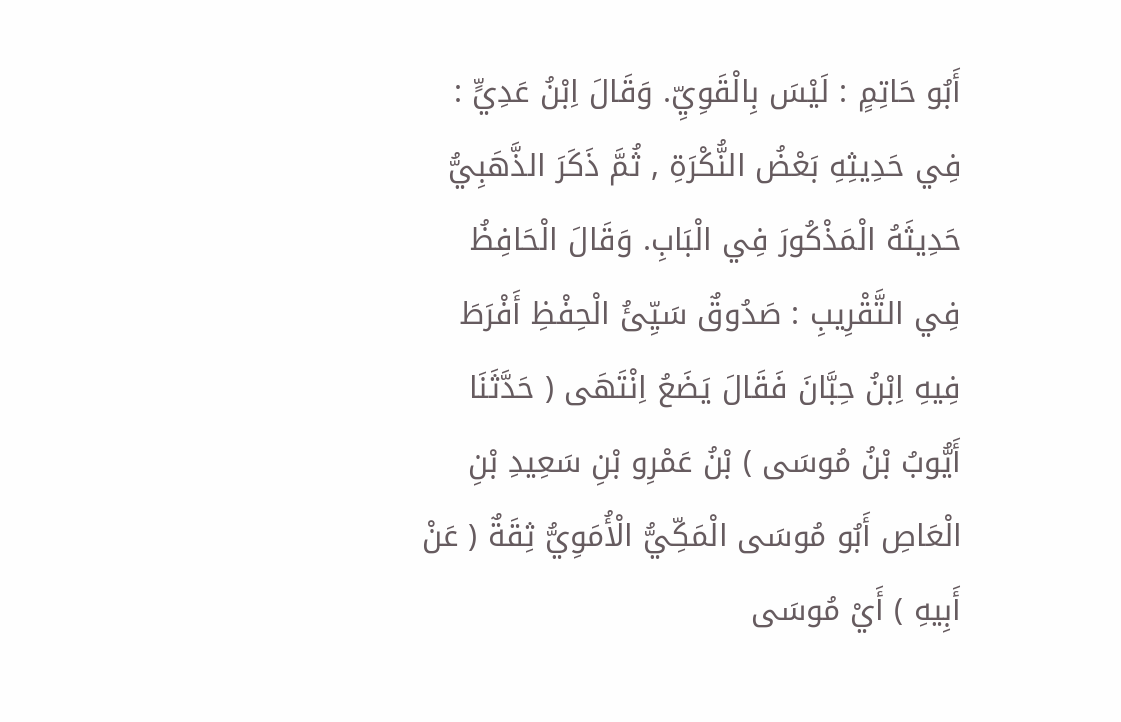أَبُو حَاتِمٍ : لَيْسَ بِالْقَوِيِّ. وَقَالَ اِبْنُ عَدِيٍّ : فِي حَدِيثِهِ بَعْضُ النُّكْرَةِ , ثُمَّ ذَكَرَ الذَّهَبِيُّ حَدِيثَهُ الْمَذْكُورَ فِي الْبَابِ. وَقَالَ الْحَافِظُ فِي التَّقْرِيبِ : صَدُوقٌ سَيِّئُ الْحِفْظِ أَفْرَطَ فِيهِ اِبْنُ حِبَّانَ فَقَالَ يَضَعُ اِنْتَهَى ( حَدَّثَنَا أَيُّوبُ بْنُ مُوسَى ) بْنُ عَمْرِو بْنِ سَعِيدِ بْنِ الْعَاصِ أَبُو مُوسَى الْمَكِّيُّ الْأُمَوِيُّ ثِقَةٌ ( عَنْ أَبِيهِ ) أَيْ مُوسَى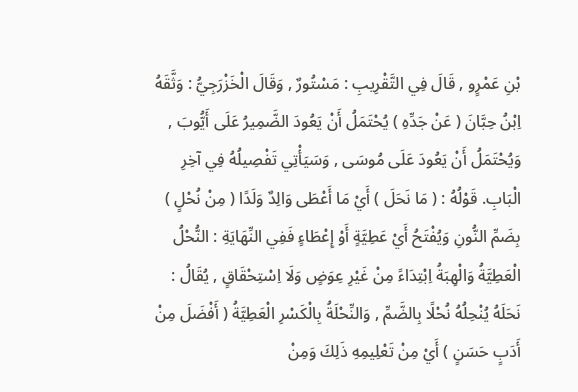بْنِ عَمْرٍو , قَالَ فِي التَّقْرِيبِ : مَسْتُورٌ , وَقَالَ الْخَزْرَجِيُّ : وَثَّقَهُ اِبْنُ حِبَّانَ ( عَنْ جَدِّهِ ) يُحْتَمَلُ أَنْ يَعُودَ الضَّمِيرُ عَلَى أَيُّوبَ , وَيُحْتَمَلُ أَنْ يَعُودَ عَلَى مُوسَى , وَسَيَأْتِي تَفْصِيلُهُ فِي آخِرِ الْبَابِ. قَوْلُهُ : ( مَا نَحَلَ ) أَيْ مَا أَعْطَى وَالِدٌ وَلَدًا ( مِنْ نُحْلٍ ) بِضَمِّ النُّونِ وَيُفْتَحُ أَيْ عَطِيَّةٍ أَوْ إِعْطَاءٍ فَفِي النِّهَايَةِ : النُّحْلُ الْعَطِيَّةُ وَالْهِبَةُ اِبْتِدَاءً مِنْ غَيْرِ عِوَضٍ وَلَا اِسْتِحْقَاقٍ , يُقَالُ : نَحَلَهُ يُنْحِلُهُ نُحْلًا بِالضَّمِّ , وَالنِّحْلَةُ بِالْكَسْرِ الْعَطِيَّةُ ( أَفْضَلَ مِنْ أَدَبٍ حَسَنٍ ) أَيْ مِنْ تَعْلِيمِهِ ذَلِكَ وَمِنْ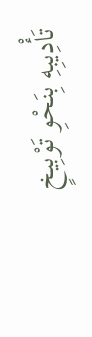تَأْدِيبِهِ بِنَحْوِ تَوْبِيخٍ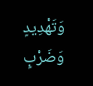وَتَهْدِيدٍ وَضَرْبٍ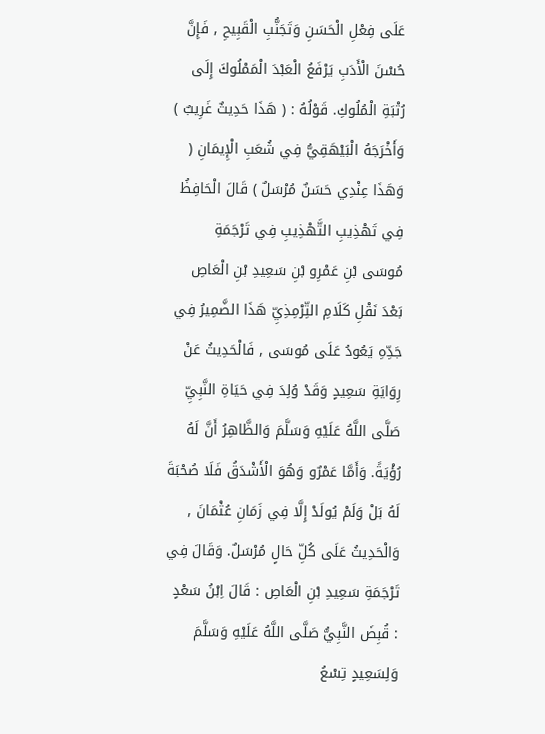عَلَى فِعْلِ الْحَسَنِ وَتَجَنُّبِ الْقَبِيحِ , فَإِنَّ حُسْنَ الْأَدَبِ يَرْفَعُ الْعَبْدَ الْمَمْلُوكَ إِلَى رُتْبَةِ الْمُلُوكِ. قَوْلُهُ : ( هَذَا حَدِيثٌ غَرِيبٌ ) وَأَخْرَجَهُ الْبَيْهَقِيُّ فِي شُعَبِ الْإِيمَانِ ( وَهَذَا عِنْدِي حَسَنٌ مُرْسَلٌ ) قَالَ الْحَافِظُ فِي تَهْذِيبِ التَّهْذِيبِ فِي تَرْجَمَةِ مُوسَى بْنِ عَمْرِو بْنِ سَعِيدِ بْنِ الْعَاصِ بَعْدَ نَقْلِ كَلَامِ التِّرْمِذِيِّ هَذَا الضَّمِيرُ فِي جَدِّهِ يَعُودُ عَلَى مُوسَى , فَالْحَدِيثُ عَنْ رِوَايَةِ سَعِيدٍ وَقَدْ وُلِدَ فِي حَيَاةِ النَّبِيِّ صَلَّى اللَّهُ عَلَيْهِ وَسَلَّمَ وَالظَّاهِرُ أَنَّ لَهُ رُؤْيَةً. وَأَمَّا عَمْرٌو وَهُوَ الْأَشْدَقُ فَلَا صُحْبَةَ لَهُ بَلْ وَلَمْ يُولَدْ إِلَّا فِي زَمَانِ عُثْمَانَ , وَالْحَدِيثُ عَلَى كُلِّ حَالٍ مُرْسَلٌ. وَقَالَ فِي تَرْجَمَةِ سَعِيدِ بْنِ الْعَاصِ : قَالَ اِبْنُ سَعْدٍ : قُبِضَ النَّبِيُّ صَلَّى اللَّهُ عَلَيْهِ وَسَلَّمَ وَلِسَعِيدٍ تِسْعُ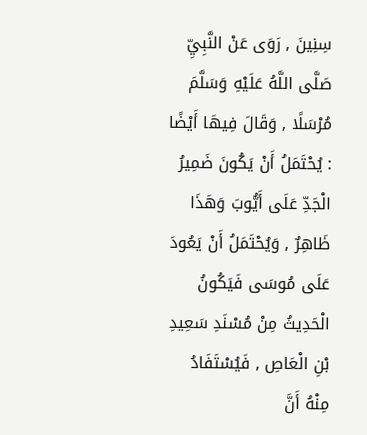سِنِينَ , رَوَى عَنْ النَّبِيِّ صَلَّى اللَّهُ عَلَيْهِ وَسَلَّمَ مُرْسَلًا , وَقَالَ فِيهَا أَيْضًا : يُحْتَمَلُ أَنْ يَكُونَ ضَمِيرُ الْجَدِّ عَلَى أَيُّوبَ وَهَذَا ظَاهِرٌ , وَيُحْتَمَلُ أَنْ يَعُودَ عَلَى مُوسَى فَيَكُونُ الْحَدِيثُ مِنْ مُسْنَدِ سَعِيدِ بْنِ الْعَاصِ , فَيُسْتَفَادُ مِنْهُ أَنَّ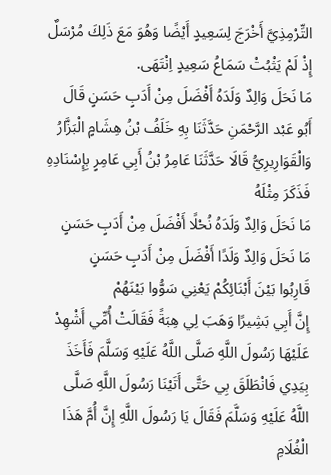التِّرْمِذِيَّ أَخْرَجَ لِسَعِيدٍ أَيْضًا وَهُوَ مَعَ ذَلِكَ مُرْسَلٌ إِذْ لَمْ يَثْبُتْ سَمَاعُ سَعِيدٍ اِنْتَهَى.
مَا نَحَلَ وَالِدٌ وَلَدَهُ أَفْضَلَ مِنْ أَدَبٍ حَسَنٍ قَالَ أَبُو عَبْد الرَّحْمَنِ حَدَّثَنَا بِهِ خَلَفُ بْنُ هِشَامٍ الْبَزَّارُ وَالْقَوَارِيرِيُّ قَالَا حَدَّثَنَا عَامِرُ بْنُ أَبِي عَامِرٍ بِإِسْنَادِهِ فَذَكَرَ مِثْلَهُ
مَا نَحَلَ وَالِدٌ وَلَدَهُ نُحْلًا أَفْضَلَ مِنْ أَدَبٍ حَسَنٍ
مَا نَحَلَ وَالِدٌ وَلَدًا أَفْضَلَ مِنْ أَدَبٍ حَسَنٍ
قَارِبُوا بَيْنَ أَبْنَائِكُمْ يَعْنِي سَوُّوا بَيْنَهُمْ
إِنَّ أَبِي بَشِيرًا وَهَبَ لِي هِبَةً فَقَالَتْ أُمِّي أَشْهِدْ عَلَيْهَا رَسُولَ اللَّهِ صَلَّى اللَّهُ عَلَيْهِ وَسَلَّمَ فَأَخَذَ بِيَدِي فَانْطَلَقَ بِي حَتَّى أَتَيْنَا رَسُولَ اللَّهِ صَلَّى اللَّهُ عَلَيْهِ وَسَلَّمَ فَقَالَ يَا رَسُولَ اللَّهِ إِنَّ أُمَّ هَذَا الْغُلَامِ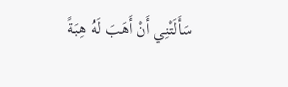سَأَلَتْنِي أَنْ أَهَبَ لَهُ هِبَةً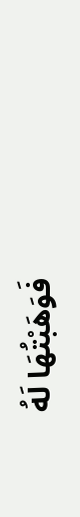فَوَهَبْتُهَا لَهُ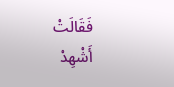فَقَالَتْ أَشْهِدْ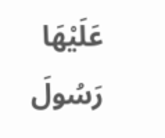عَلَيْهَا رَسُولَ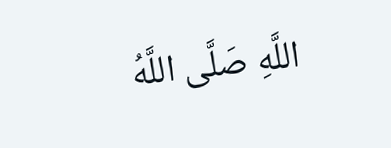اللَّهِ صَلَّى اللَّهُ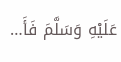عَلَيْهِ وَسَلَّمَ فَأَ…